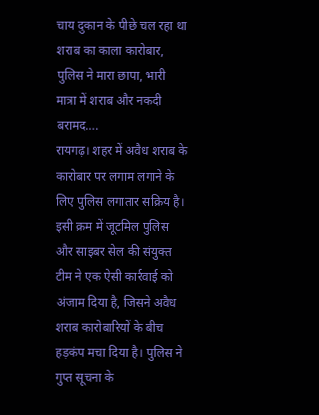चाय दुकान के पीछे चल रहा था शराब का काला कारोबार, पुलिस ने मारा छापा, भारी मात्रा में शराब और नकदी बरामद….
रायगढ़। शहर में अवैध शराब के कारोबार पर लगाम लगाने के लिए पुलिस लगातार सक्रिय है। इसी क्रम में जूटमिल पुलिस और साइबर सेल की संयुक्त टीम ने एक ऐसी कार्रवाई को अंजाम दिया है, जिसने अवैध शराब कारोबारियों के बीच हड़कंप मचा दिया है। पुलिस ने गुप्त सूचना के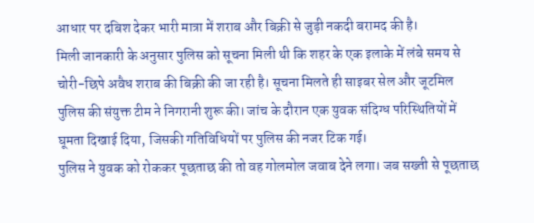आधार पर दबिश देकर भारी मात्रा में शराब और बिक्री से जुड़ी नकदी बरामद की है।
मिली जानकारी के अनुसार पुलिस को सूचना मिली थी कि शहर के एक इलाके में लंबे समय से चोरी-छिपे अवैध शराब की बिक्री की जा रही है। सूचना मिलते ही साइबर सेल और जूटमिल पुलिस की संयुक्त टीम ने निगरानी शुरू की। जांच के दौरान एक युवक संदिग्ध परिस्थितियों में घूमता दिखाई दिया, जिसकी गतिविधियों पर पुलिस की नजर टिक गई।
पुलिस ने युवक को रोककर पूछताछ की तो वह गोलमोल जवाब देने लगा। जब सख्ती से पूछताछ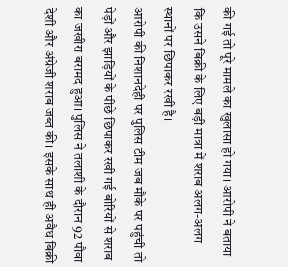की गई तो पूरे मामले का खुलासा हो गया। आरोपी ने बताया कि उसने बिक्री के लिए बड़ी मात्रा में शराब अलग-अलग स्थानों पर छिपाकर रखी है।
आरोपी की निशानदेही पर पुलिस टीम जब मौके पर पहुंची तो पेड़ों और झाड़ियों के पीछे छिपाकर रखी गई बोरियों से शराब का जखीरा बरामद हुआ। पुलिस ने तलाशी के दौरान 92 पौवा देशी और अंग्रेजी शराब जब्त की। इसके साथ ही अवैध बिक्री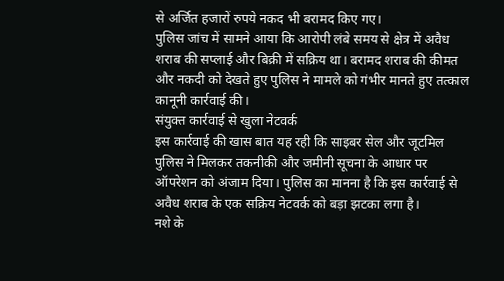से अर्जित हजारों रुपये नकद भी बरामद किए गए।
पुलिस जांच में सामने आया कि आरोपी लंबे समय से क्षेत्र में अवैध शराब की सप्लाई और बिक्री में सक्रिय था। बरामद शराब की कीमत और नकदी को देखते हुए पुलिस ने मामले को गंभीर मानते हुए तत्काल कानूनी कार्रवाई की।
संयुक्त कार्रवाई से खुला नेटवर्क
इस कार्रवाई की खास बात यह रही कि साइबर सेल और जूटमिल पुलिस ने मिलकर तकनीकी और जमीनी सूचना के आधार पर ऑपरेशन को अंजाम दिया। पुलिस का मानना है कि इस कार्रवाई से अवैध शराब के एक सक्रिय नेटवर्क को बड़ा झटका लगा है।
नशे के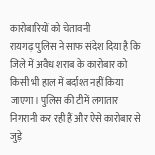कारोबारियों को चेतावनी
रायगढ़ पुलिस ने साफ संदेश दिया है कि जिले में अवैध शराब के कारोबार को किसी भी हाल में बर्दाश्त नहीं किया जाएगा। पुलिस की टीमें लगातार निगरानी कर रही हैं और ऐसे कारोबार से जुड़े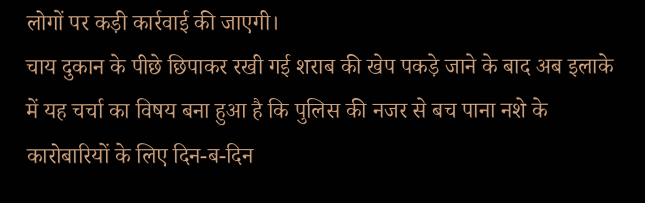लोगों पर कड़ी कार्रवाई की जाएगी।
चाय दुकान के पीछे छिपाकर रखी गई शराब की खेप पकड़े जाने के बाद अब इलाके में यह चर्चा का विषय बना हुआ है कि पुलिस की नजर से बच पाना नशे के कारोबारियों के लिए दिन-ब-दिन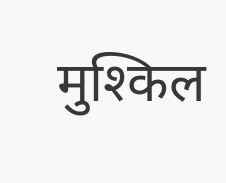मुश्किल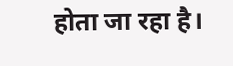होता जा रहा है।